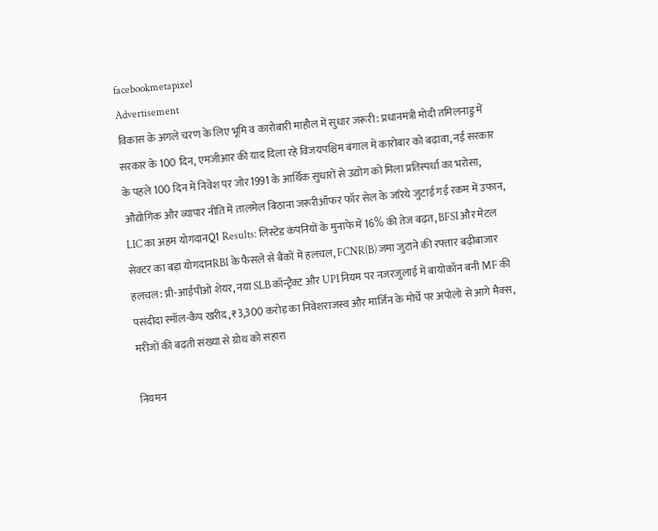facebookmetapixel
Advertisement
विकास के अगले चरण के लिए भूमि व कारोबारी माहौल में सुधार जरूरी: प्रधानमंत्री मोदी तमिलनाडु में सरकार के 100 दिन, एमजीआर की याद दिला रहे विजयपश्चिम बंगाल में कारोबार को बढ़ावा, नई सरकार के पहले 100 दिन में निवेश पर जोर1991 के आर्थिक सुधारों से उद्योग को मिला प्रतिस्पर्धा का भरोसा, औद्योगिक और व्यापार नीति में तालमेल बिठाना जरूरीऑफर फॉर सेल के जरिये जुटाई गई रकम में उफान, LIC का अहम योगदानQ1 Results: लिस्टेड कंपनियों के मुनाफे में 16% की तेज बढ़त, BFSI और मेटल सेक्टर का बड़ा योगदानRBI के फैसले से बैंकों में हलचल, FCNR(B) जमा जुटाने की रफ्तार बढ़ीबाजार हलचल: प्री-आईपीओ शेयर, नया SLB कॉन्ट्रैक्ट और UPI नियम पर नजरजुलाई में बायोकॉन बनी MF की पसंदीदा स्मॉल-कैप खरीद, ₹3,300 करोड़ का निवेशराजस्व और मार्जिन के मोर्चे पर अपोलो से आगे मैक्स, मरीजों की बढ़ती संख्या से ग्रोथ को सहारा

नियमन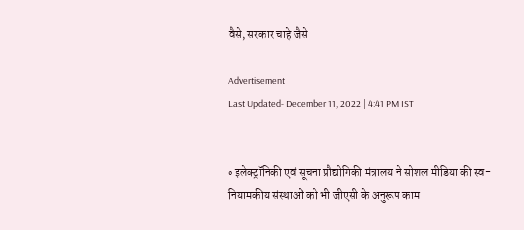वैसे, सरकार चाहे जैसे

Advertisement
Last Updated- December 11, 2022 | 4:41 PM IST


॰ इलेक्ट्रॉनिकी एवं सूचना प्रौद्योगिकी मंत्रालय ने सोशल मीडिया की स्व-नियामकीय संस्थाओं को भी जीएसी के अनुरूप काम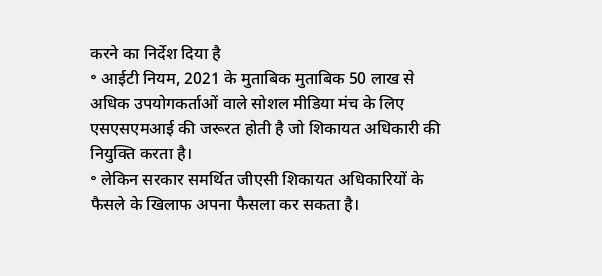करने का निर्देश दिया है
॰ आईटी नियम, 2021 के मुताबिक मुताबिक 50 लाख से अधिक उपयोगकर्ताओं वाले सोशल मीडिया मंच के लिए एसएसएमआई की जरूरत होती है जो शिकायत अधिकारी की नियुक्ति करता है।
॰ लेकिन सरकार समर्थित जीएसी शिकायत अधिकारियों के फैसले के खिलाफ अपना फैसला कर सकता है।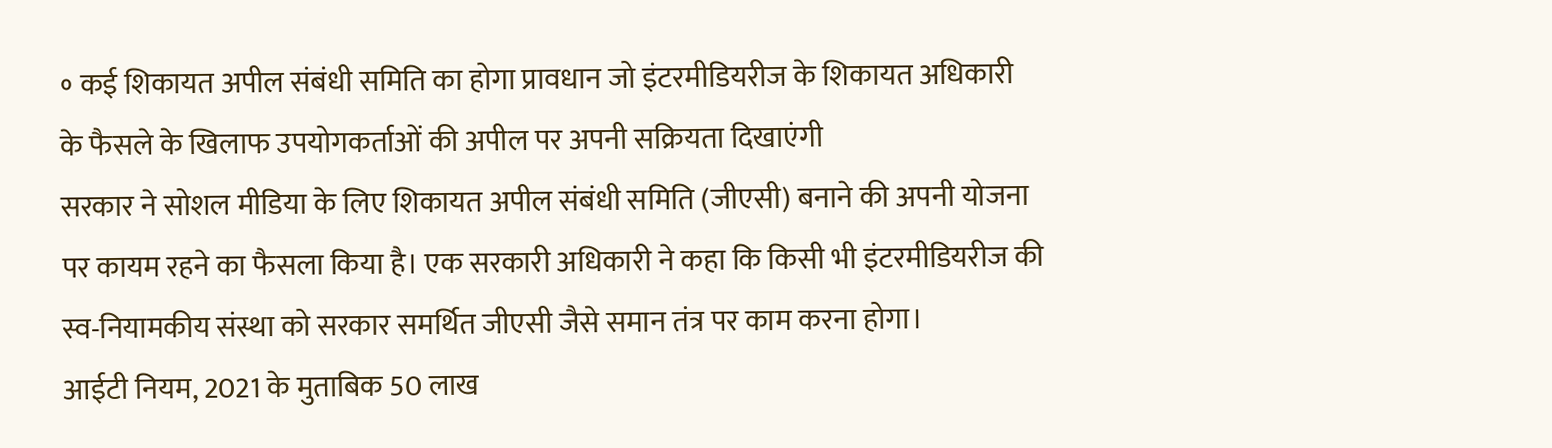॰ कई शिकायत अपील संबंधी समिति का होगा प्रावधान जो इंटरमीडियरीज के शिकायत अधिकारी के फैसले के खिलाफ उपयोगकर्ताओं की अपील पर अपनी सक्रियता दिखाएंगी
सरकार ने सोशल मीडिया के लिए शिकायत अपील संबंधी समिति (जीएसी) बनाने की अपनी योजना पर कायम रहने का फैसला किया है। एक सरकारी अधिकारी ने कहा कि किसी भी इंटरमीडियरीज की स्व-नियामकीय संस्था को सरकार समर्थित जीएसी जैसे समान तंत्र पर काम करना होगा।
आईटी नियम, 2021 के मुताबिक 50 लाख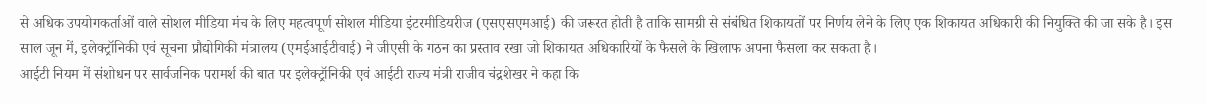से अधिक उपयोगकर्ताओं वाले सोशल मीडिया मंच के लिए महत्वपूर्ण सोशल मीडिया इंटरमीडियरीज (एसएसएमआई) की जरूरत होती है ताकि सामग्री से संबंधित शिकायतों पर निर्णय लेने के लिए एक शिकायत अधिकारी की नियुक्ति की जा सके है। इस साल जून में, इलेक्ट्रॉनिकी एवं सूचना प्रौद्योगिकी मंत्रालय (एमईआईटीवाई) ने जीएसी के गठन का प्रस्ताव रखा जो शिकायत अधिकारियों के फैसले के खिलाफ अपना फैसला कर सकता है।
आईटी नियम में संशोधन पर सार्वजनिक परामर्श की बात पर इलेक्ट्रॉनिकी एवं आईटी राज्य मंत्री राजीव चंद्रशेखर ने कहा कि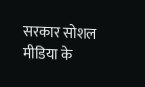सरकार सोशल मीडिया के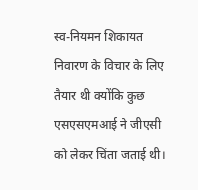स्व-नियमन शिकायत निवारण के विचार के लिए तैयार थी क्योंकि कुछ एसएसएमआई ने जीएसी को लेकर चिंता जताई थी।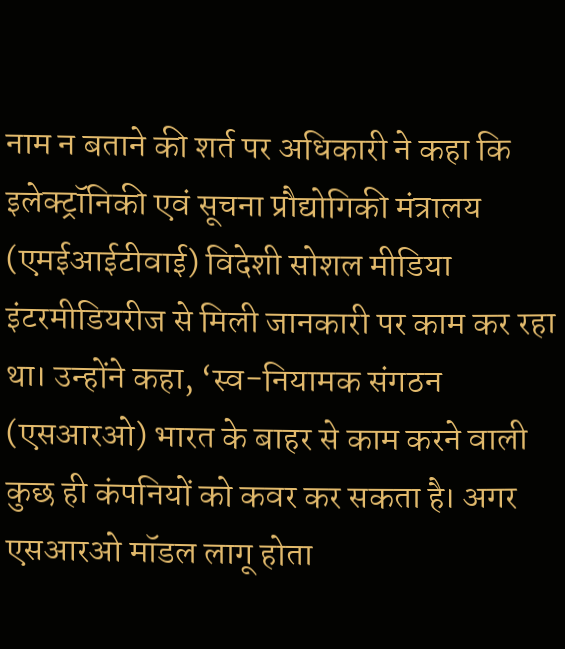नाम न बताने की शर्त पर अधिकारी ने कहा कि इलेक्ट्रॉनिकी एवं सूचना प्रौद्योगिकी मंत्रालय (एमईआईटीवाई) विदेशी सोशल मीडिया इंटरमीडियरीज से मिली जानकारी पर काम कर रहा था। उन्होंने कहा, ‘स्व-नियामक संगठन (एसआरओ) भारत के बाहर से काम करने वाली कुछ ही कंपनियों को कवर कर सकता है। अगर एसआरओ मॉडल लागू होता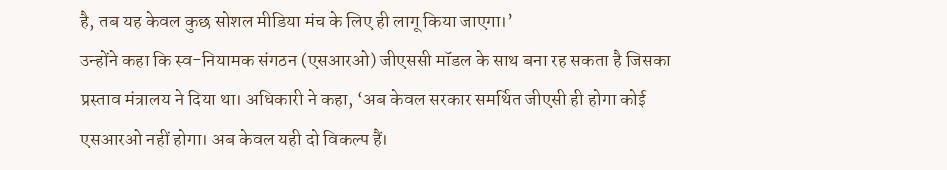है, तब यह केवल कुछ सोशल मीडिया मंच के लिए ही लागू किया जाएगा।’
उन्होंने कहा कि स्व-नियामक संगठन (एसआरओ) जीएससी मॉडल के साथ बना रह सकता है जिसका प्रस्ताव मंत्रालय ने दिया था। अधिकारी ने कहा, ‘अब केवल सरकार समर्थित जीएसी ही होगा कोई एसआरओ नहीं होगा। अब केवल यही दो विकल्प हैं।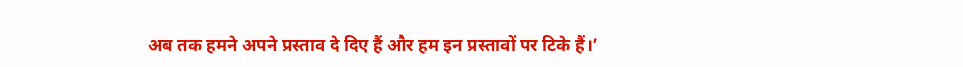अब तक हमने अपने प्रस्ताव दे दिए हैं और हम इन प्रस्तावों पर टिके हैं।’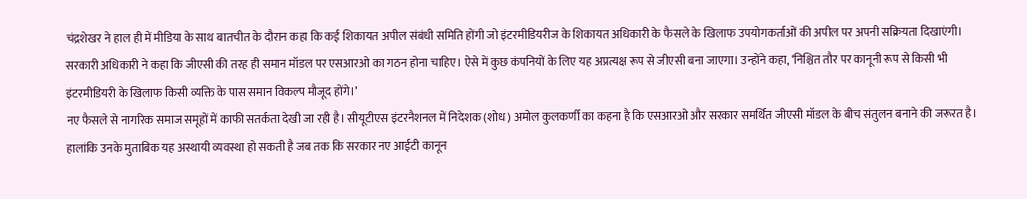चंद्रशेखर ने हाल ही में मीडिया के साथ बातचीत के दौरान कहा कि कई शिकायत अपील संबंधी समिति होंगी जो इंटरमीडियरीज के शिकायत अधिकारी के फैसले के खिलाफ उपयोगकर्ताओं की अपील पर अपनी सक्रियता दिखाएंगी।
सरकारी अधिकारी ने कहा कि जीएसी की तरह ही समान मॉडल पर एसआरओ का गठन होना चाहिए। ऐसे में कुछ कंपनियों के लिए यह अप्रत्यक्ष रूप से जीएसी बना जाएगा। उन्होंने कहा, ‘निश्चित तौर पर कानूनी रूप से किसी भी इंटरमीडियरी के खिलाफ किसी व्यक्ति के पास समान विकल्प मौजूद होंगे।’
नए फैसले से नागरिक समाज समूहों में काफी सतर्कता देखी जा रही है। सीयूटीएस इंटरनैशनल में निदेशक (शोध) अमोल कुलकर्णी का कहना है कि एसआरओ और सरकार समर्थित जीएसी मॉडल के बीच संतुलन बनाने की जरूरत है। हालांकि उनके मुताबिक यह अस्थायी व्यवस्था हो सकती है जब तक कि सरकार नए आईटी कानून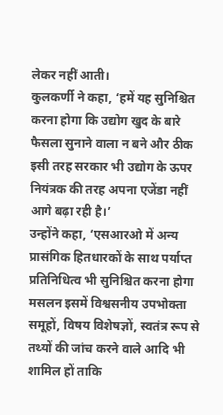लेकर नहीं आती।
कुलकर्णी ने कहा, ‘हमें यह सुनिश्चित करना होगा कि उद्योग खुद के बारे फैसला सुनाने वाला न बने और ठीक इसी तरह सरकार भी उद्योग के ऊपर नियंत्रक की तरह अपना एजेंडा नहीं आगे बढ़ा रही है।’
उन्होंने कहा, ‘एसआरओ में अन्य प्रासंगिक हितधारकों के साथ पर्याप्त प्रतिनिधित्व भी सुनिश्चित करना होगा मसलन इसमें विश्वसनीय उपभोक्ता समूहों, विषय विशेषज्ञों, स्वतंत्र रूप से तथ्यों की जांच करने वाले आदि भी शामिल हों ताकि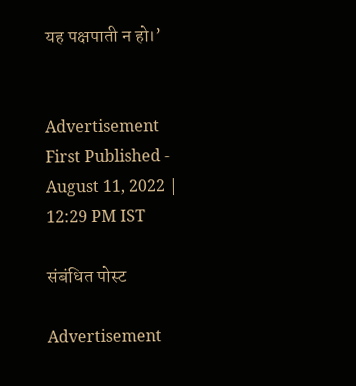यह पक्षपाती न हो।’


Advertisement
First Published - August 11, 2022 | 12:29 PM IST

संबंधित पोस्ट

Advertisement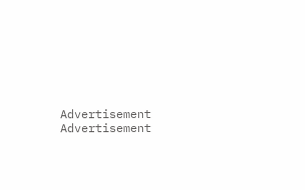Advertisement
Advertisement